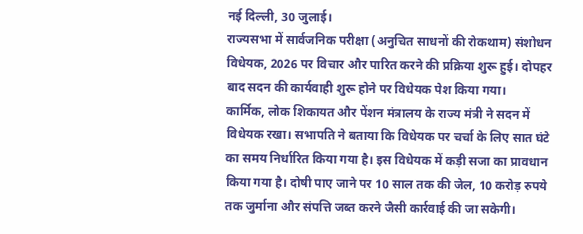नई दिल्ली, 30 जुलाई।
राज्यसभा में सार्वजनिक परीक्षा (अनुचित साधनों की रोकथाम) संशोधन विधेयक, 2026 पर विचार और पारित करने की प्रक्रिया शुरू हुई। दोपहर बाद सदन की कार्यवाही शुरू होने पर विधेयक पेश किया गया।
कार्मिक, लोक शिकायत और पेंशन मंत्रालय के राज्य मंत्री ने सदन में विधेयक रखा। सभापति ने बताया कि विधेयक पर चर्चा के लिए सात घंटे का समय निर्धारित किया गया है। इस विधेयक में कड़ी सजा का प्रावधान किया गया है। दोषी पाए जाने पर 10 साल तक की जेल, 10 करोड़ रुपये तक जुर्माना और संपत्ति जब्त करने जैसी कार्रवाई की जा सकेगी।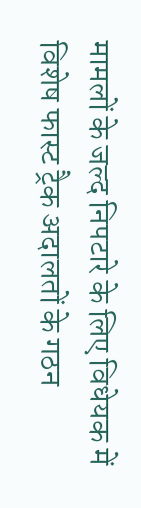मामलों के जल्द निपटारे के लिए विधेयक में विशेष फास्ट ट्रैक अदालतों के गठन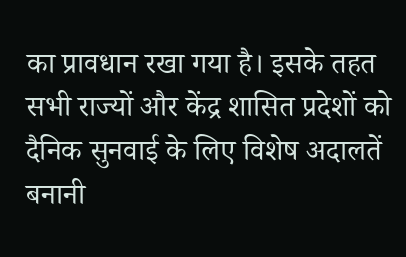का प्रावधान रखा गया है। इसके तहत सभी राज्यों और केंद्र शासित प्रदेशों को दैनिक सुनवाई के लिए विशेष अदालतें बनानी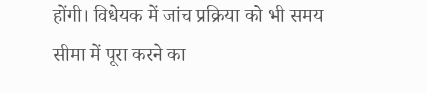होंगी। विधेयक में जांच प्रक्रिया को भी समय सीमा में पूरा करने का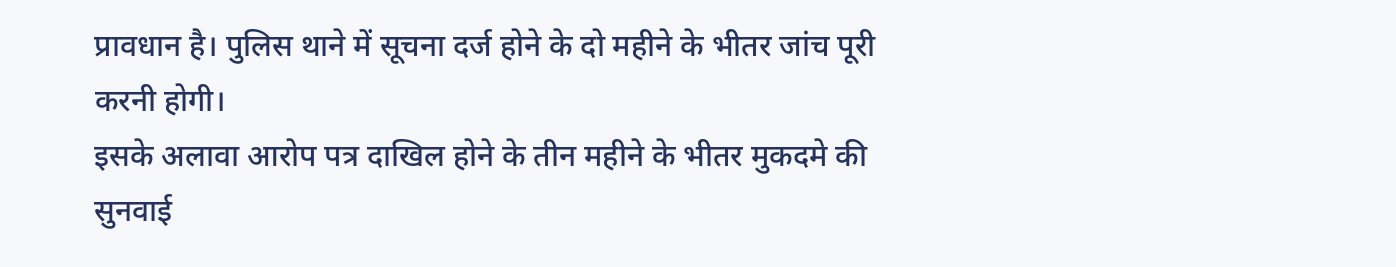प्रावधान है। पुलिस थाने में सूचना दर्ज होने के दो महीने के भीतर जांच पूरी करनी होगी।
इसके अलावा आरोप पत्र दाखिल होने के तीन महीने के भीतर मुकदमे की सुनवाई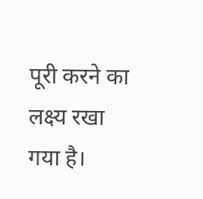पूरी करने का लक्ष्य रखा गया है।